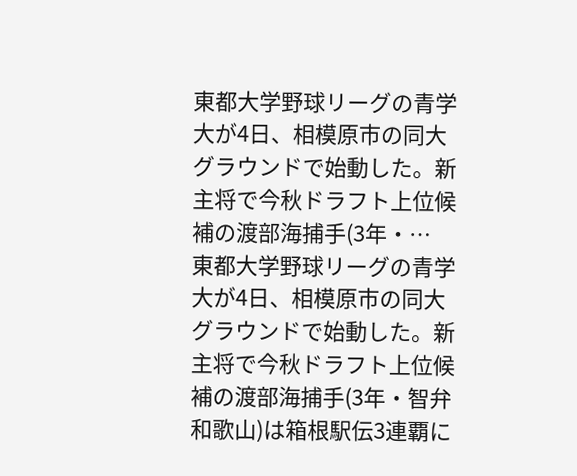東都大学野球リーグの青学大が4日、相模原市の同大グラウンドで始動した。新主将で今秋ドラフト上位候補の渡部海捕手(3年・…
東都大学野球リーグの青学大が4日、相模原市の同大グラウンドで始動した。新主将で今秋ドラフト上位候補の渡部海捕手(3年・智弁和歌山)は箱根駅伝3連覇に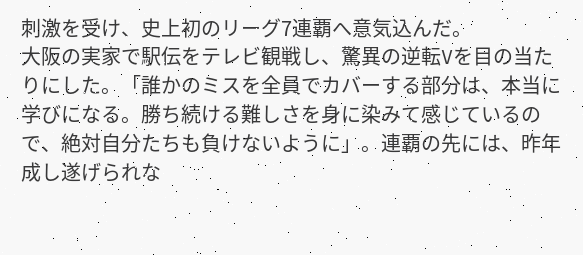刺激を受け、史上初のリーグ7連覇へ意気込んだ。
大阪の実家で駅伝をテレビ観戦し、驚異の逆転Vを目の当たりにした。「誰かのミスを全員でカバーする部分は、本当に学びになる。勝ち続ける難しさを身に染みて感じているので、絶対自分たちも負けないように」。連覇の先には、昨年成し遂げられな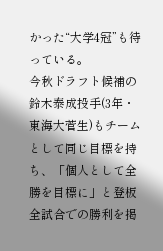かった“大学4冠”も待っている。
今秋ドラフト候補の鈴木泰成投手(3年・東海大菅生)もチームとして同じ目標を持ち、「個人として全勝を目標に」と登板全試合での勝利を掲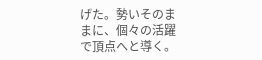げた。勢いそのままに、個々の活躍で頂点へと導く。